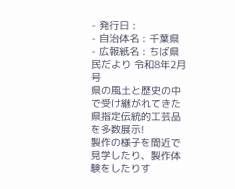- 発行日 :
- 自治体名 : 千葉県
- 広報紙名 : ちば県民だより 令和8年2月号
県の風土と歴史の中で受け継がれてきた県指定伝統的工芸品を多数展示!
製作の様子を間近で見学したり、製作体験をしたりす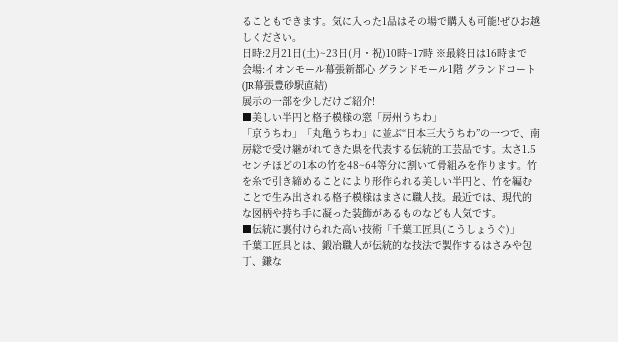ることもできます。気に入った1品はその場で購入も可能!ぜひお越しください。
日時:2月21日(土)~23日(月・祝)10時~17時 ※最終日は16時まで
会場:イオンモール幕張新都心 グランドモール1階 グランドコート
(JR幕張豊砂駅直結)
展示の一部を少しだけご紹介!
■美しい半円と格子模様の窓「房州うちわ」
「京うちわ」「丸亀うちわ」に並ぶ“日本三大うちわ”の一つで、南房総で受け継がれてきた県を代表する伝統的工芸品です。太さ1.5センチほどの1本の竹を48~64等分に割いて骨組みを作ります。竹を糸で引き締めることにより形作られる美しい半円と、竹を編むことで生み出される格子模様はまさに職人技。最近では、現代的な図柄や持ち手に凝った装飾があるものなども人気です。
■伝統に裏付けられた高い技術「千葉工匠具(こうしょうぐ)」
千葉工匠具とは、鍛冶職人が伝統的な技法で製作するはさみや包丁、鎌な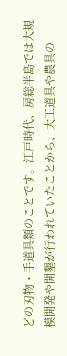どの刃物・手道具類のことです。江戸時代、房総半島では大規模開発や開墾が行われていたことから、大工道具や農具の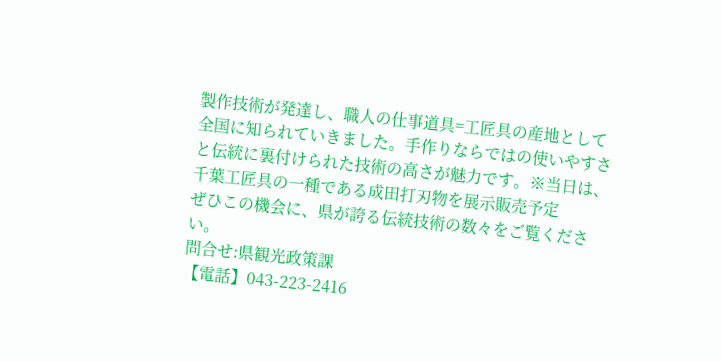製作技術が発達し、職人の仕事道具=工匠具の産地として全国に知られていきました。手作りならではの使いやすさと伝統に裏付けられた技術の高さが魅力です。※当日は、千葉工匠具の一種である成田打刃物を展示販売予定
ぜひこの機会に、県が誇る伝統技術の数々をご覧ください。
問合せ:県観光政策課
【電話】043-223-2416